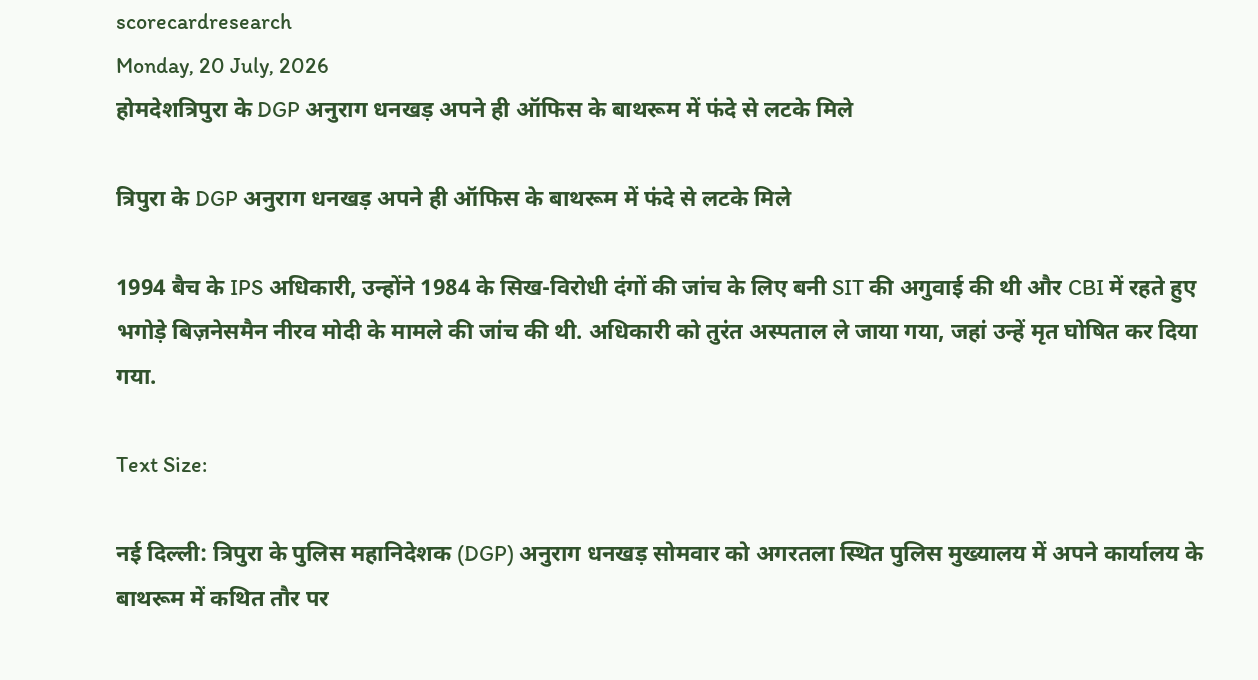scorecardresearch
Monday, 20 July, 2026
होमदेशत्रिपुरा के DGP अनुराग धनखड़ अपने ही ऑफिस के बाथरूम में फंदे से लटके मिले

त्रिपुरा के DGP अनुराग धनखड़ अपने ही ऑफिस के बाथरूम में फंदे से लटके मिले

1994 बैच के IPS अधिकारी, उन्होंने 1984 के सिख-विरोधी दंगों की जांच के लिए बनी SIT की अगुवाई की थी और CBI में रहते हुए भगोड़े बिज़नेसमैन नीरव मोदी के मामले की जांच की थी. अधिकारी को तुरंत अस्पताल ले जाया गया, जहां उन्हें मृत घोषित कर दिया गया.

Text Size:

नई दिल्ली: त्रिपुरा के पुलिस महानिदेशक (DGP) अनुराग धनखड़ सोमवार को अगरतला स्थित पुलिस मुख्यालय में अपने कार्यालय के बाथरूम में कथित तौर पर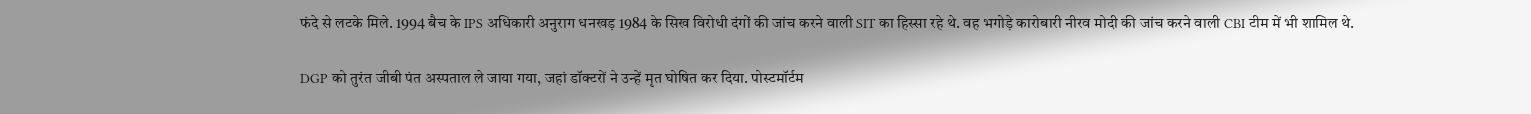फंदे से लटके मिले. 1994 बैच के IPS अधिकारी अनुराग धनखड़ 1984 के सिख विरोधी दंगों की जांच करने वाली SIT का हिस्सा रहे थे. वह भगोड़े कारोबारी नीरव मोदी की जांच करने वाली CBI टीम में भी शामिल थे.

DGP को तुरंत जीबी पंत अस्पताल ले जाया गया, जहां डॉक्टरों ने उन्हें मृत घोषित कर दिया. पोस्टमॉर्टम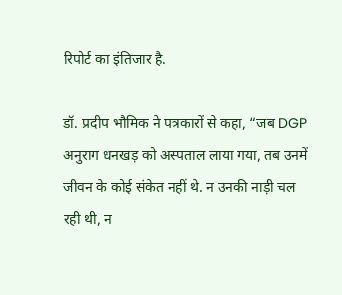रिपोर्ट का इंतिजार है.

डॉ. प्रदीप भौमिक ने पत्रकारों से कहा, “जब DGP अनुराग धनखड़ को अस्पताल लाया गया, तब उनमें जीवन के कोई संकेत नहीं थे. न उनकी नाड़ी चल रही थी, न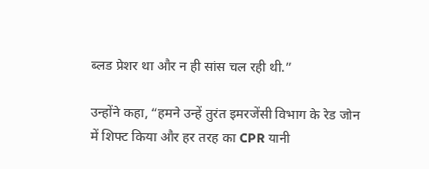ब्लड प्रेशर था और न ही सांस चल रही थी.”

उन्होंने कहा, “हमने उन्हें तुरंत इमरजेंसी विभाग के रेड जोन में शिफ्ट किया और हर तरह का CPR यानी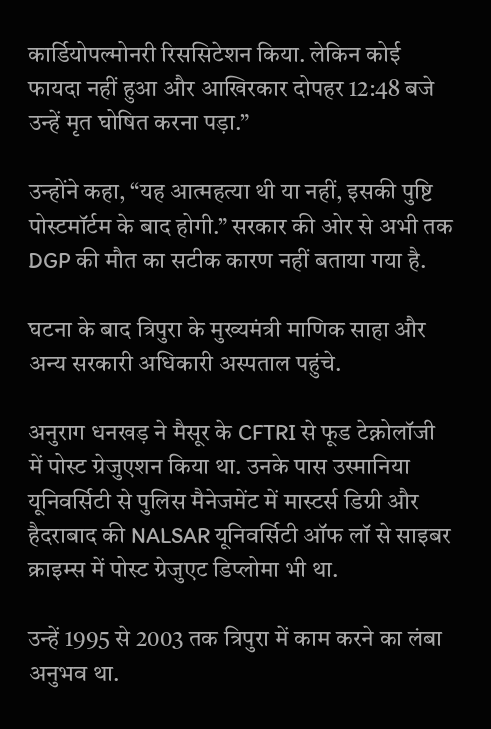कार्डियोपल्मोनरी रिससिटेशन किया. लेकिन कोई फायदा नहीं हुआ और आखिरकार दोपहर 12:48 बजे उन्हें मृत घोषित करना पड़ा.”

उन्होंने कहा, “यह आत्महत्या थी या नहीं, इसकी पुष्टि पोस्टमॉर्टम के बाद होगी.” सरकार की ओर से अभी तक DGP की मौत का सटीक कारण नहीं बताया गया है.

घटना के बाद त्रिपुरा के मुख्यमंत्री माणिक साहा और अन्य सरकारी अधिकारी अस्पताल पहुंचे.

अनुराग धनखड़ ने मैसूर के CFTRI से फूड टेक्नोलॉजी में पोस्ट ग्रेजुएशन किया था. उनके पास उस्मानिया यूनिवर्सिटी से पुलिस मैनेजमेंट में मास्टर्स डिग्री और हैदराबाद की NALSAR यूनिवर्सिटी ऑफ लॉ से साइबर क्राइम्स में पोस्ट ग्रेजुएट डिप्लोमा भी था.

उन्हें 1995 से 2003 तक त्रिपुरा में काम करने का लंबा अनुभव था.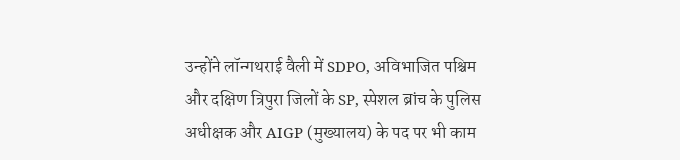उन्होंने लॉन्गथराई वैली में SDPO, अविभाजित पश्चिम और दक्षिण त्रिपुरा जिलों के SP, स्पेशल ब्रांच के पुलिस अधीक्षक और AIGP (मुख्यालय) के पद पर भी काम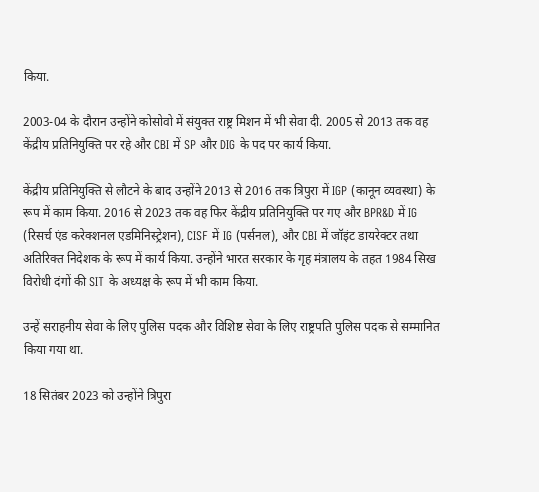किया.

2003-04 के दौरान उन्होंने कोसोवो में संयुक्त राष्ट्र मिशन में भी सेवा दी. 2005 से 2013 तक वह केंद्रीय प्रतिनियुक्ति पर रहे और CBI में SP और DIG के पद पर कार्य किया.

केंद्रीय प्रतिनियुक्ति से लौटने के बाद उन्होंने 2013 से 2016 तक त्रिपुरा में IGP (कानून व्यवस्था) के रूप में काम किया. 2016 से 2023 तक वह फिर केंद्रीय प्रतिनियुक्ति पर गए और BPR&D में IG (रिसर्च एंड करेक्शनल एडमिनिस्ट्रेशन), CISF में IG (पर्सनल), और CBI में जॉइंट डायरेक्टर तथा अतिरिक्त निदेशक के रूप में कार्य किया. उन्होंने भारत सरकार के गृह मंत्रालय के तहत 1984 सिख विरोधी दंगों की SIT के अध्यक्ष के रूप में भी काम किया.

उन्हें सराहनीय सेवा के लिए पुलिस पदक और विशिष्ट सेवा के लिए राष्ट्रपति पुलिस पदक से सम्मानित किया गया था.

18 सितंबर 2023 को उन्होंने त्रिपुरा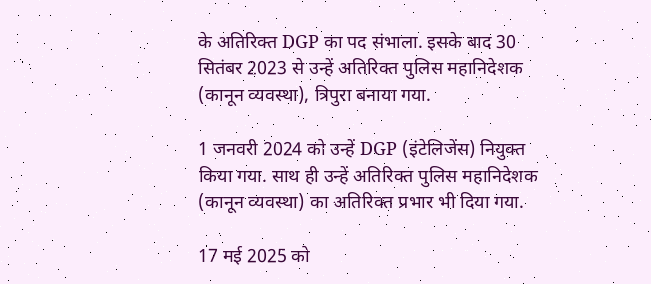के अतिरिक्त DGP का पद संभाला. इसके बाद 30 सितंबर 2023 से उन्हें अतिरिक्त पुलिस महानिदेशक (कानून व्यवस्था), त्रिपुरा बनाया गया.

1 जनवरी 2024 को उन्हें DGP (इंटेलिजेंस) नियुक्त किया गया. साथ ही उन्हें अतिरिक्त पुलिस महानिदेशक (कानून व्यवस्था) का अतिरिक्त प्रभार भी दिया गया.

17 मई 2025 को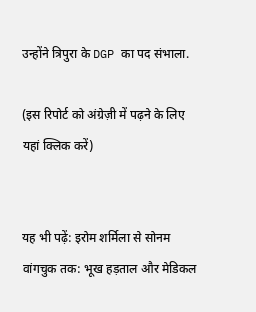उन्होंने त्रिपुरा के DGP का पद संभाला.

(इस रिपोर्ट को अंग्रेज़ी में पढ़ने के लिए यहां क्लिक करें)


यह भी पढ़ें: इरोम शर्मिला से सोनम वांगचुक तक: भूख हड़ताल और मेडिकल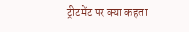ट्रीटमेंट पर क्या कहता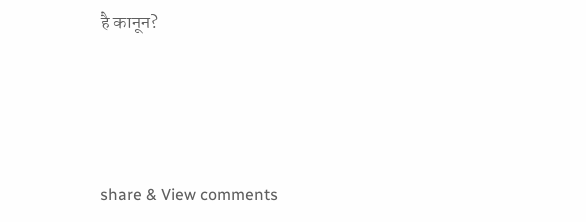है कानून?




share & View comments